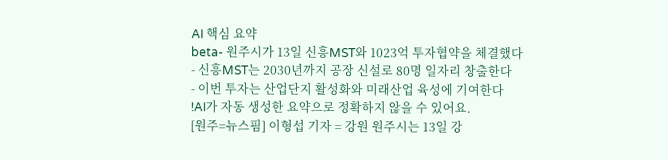AI 핵심 요약
beta- 원주시가 13일 신흥MST와 1023억 투자협약을 체결했다
- 신흥MST는 2030년까지 공장 신설로 80명 일자리 창출한다
- 이번 투자는 산업단지 활성화와 미래산업 육성에 기여한다
!AI가 자동 생성한 요약으로 정확하지 않을 수 있어요.
[원주=뉴스핌] 이형섭 기자 = 강원 원주시는 13일 강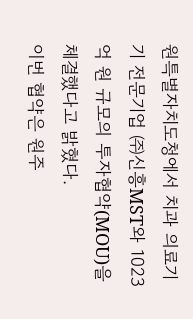원특별자치도청에서 치과 의료기기 전문기업 ㈜신흥MST와 1023억 원 규모의 투자협약(MOU)을 체결했다고 밝혔다.
이번 협약은 원주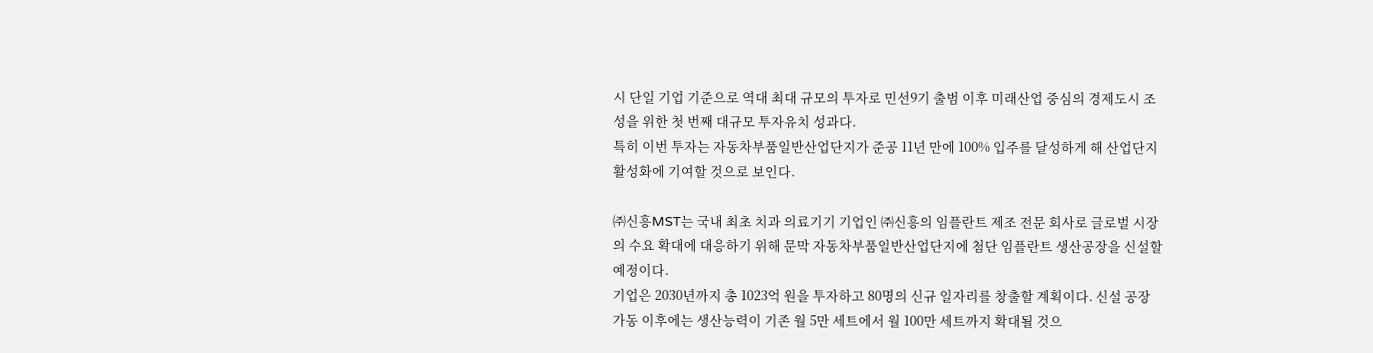시 단일 기업 기준으로 역대 최대 규모의 투자로 민선9기 출범 이후 미래산업 중심의 경제도시 조성을 위한 첫 번째 대규모 투자유치 성과다.
특히 이번 투자는 자동차부품일반산업단지가 준공 11년 만에 100% 입주를 달성하게 해 산업단지 활성화에 기여할 것으로 보인다.

㈜신흥MST는 국내 최초 치과 의료기기 기업인 ㈜신흥의 임플란트 제조 전문 회사로 글로벌 시장의 수요 확대에 대응하기 위해 문막 자동차부품일반산업단지에 첨단 임플란트 생산공장을 신설할 예정이다.
기업은 2030년까지 총 1023억 원을 투자하고 80명의 신규 일자리를 창출할 계획이다. 신설 공장 가동 이후에는 생산능력이 기존 월 5만 세트에서 월 100만 세트까지 확대될 것으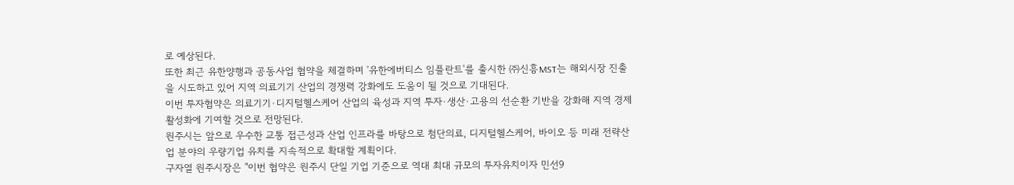로 예상된다.
또한 최근 유한양행과 공동사업 협약을 체결하며 '유한에버티스 임플란트'를 출시한 ㈜신흥MST는 해외시장 진출을 시도하고 있어 지역 의료기기 산업의 경쟁력 강화에도 도움이 될 것으로 기대된다.
이번 투자협약은 의료기기·디지털헬스케어 산업의 육성과 지역 투자·생산·고용의 선순환 기반을 강화해 지역 경제 활성화에 기여할 것으로 전망된다.
원주시는 앞으로 우수한 교통 접근성과 산업 인프라를 바탕으로 첨단의료, 디지털헬스케어, 바이오 등 미래 전략산업 분야의 우량기업 유치를 지속적으로 확대할 계획이다.
구자열 원주시장은 "이번 협약은 원주시 단일 기업 기준으로 역대 최대 규모의 투자유치이자 민선9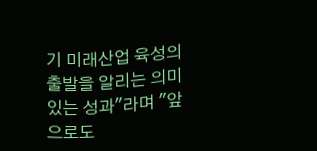기 미래산업 육성의 출발을 알리는 의미 있는 성과"라며 "앞으로도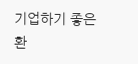기업하기 좋은 환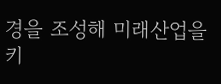경을 조성해 미래산업을 키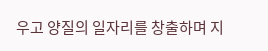우고 양질의 일자리를 창출하며 지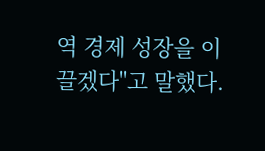역 경제 성장을 이끌겠다"고 말했다.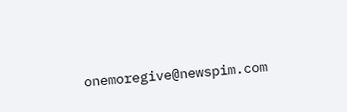onemoregive@newspim.com